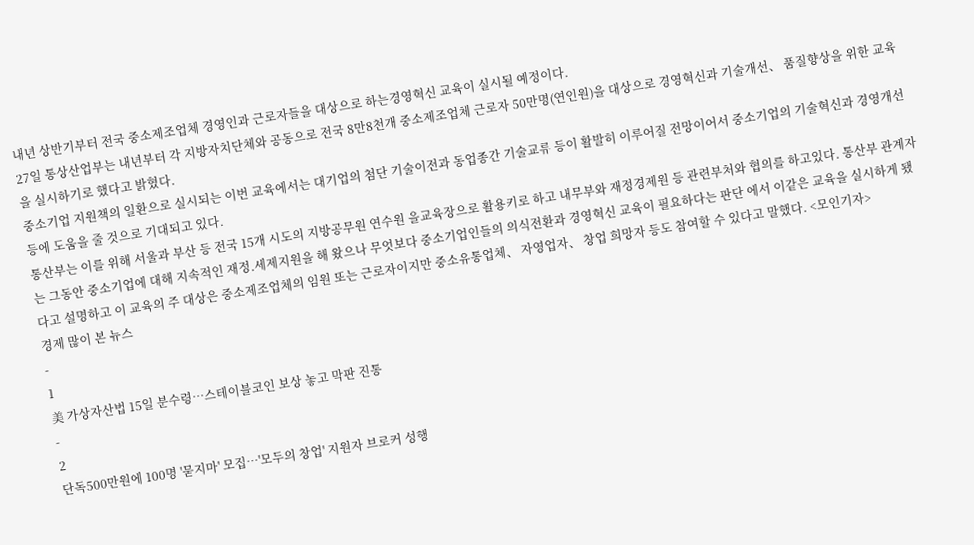내년 상반기부터 전국 중소제조업체 경영인과 근로자들을 대상으로 하는경영혁신 교육이 실시될 예정이다.
27일 통상산업부는 내년부터 각 지방자치단체와 공동으로 전국 8만8천개 중소제조업체 근로자 50만명(연인원)을 대상으로 경영혁신과 기술개선、 품질향상을 위한 교육을 실시하기로 했다고 밝혔다.
중소기업 지원책의 일환으로 실시되는 이번 교육에서는 대기업의 첨단 기술이전과 동업종간 기술교류 등이 활발히 이루어질 전망이어서 중소기업의 기술혁신과 경영개선 등에 도움을 줄 것으로 기대되고 있다.
통산부는 이를 위해 서울과 부산 등 전국 15개 시도의 지방공무원 연수원 을교육장으로 활용키로 하고 내무부와 재정경제원 등 관련부처와 협의를 하고있다. 통산부 관계자는 그동안 중소기업에 대해 지속적인 재정.세제지원을 해 왔으나 무엇보다 중소기업인들의 의식전환과 경영혁신 교육이 필요하다는 판단 에서 이같은 교육을 실시하게 됐다고 설명하고 이 교육의 주 대상은 중소제조업체의 임원 또는 근로자이지만 중소유통업체、 자영업자、 창업 희망자 등도 참여할 수 있다고 말했다. <모인기자>
경제 많이 본 뉴스
-
1
美 가상자산법 15일 분수령…스테이블코인 보상 놓고 막판 진통
-
2
단독500만원에 100명 '묻지마' 모집…'모두의 창업' 지원자 브로커 성행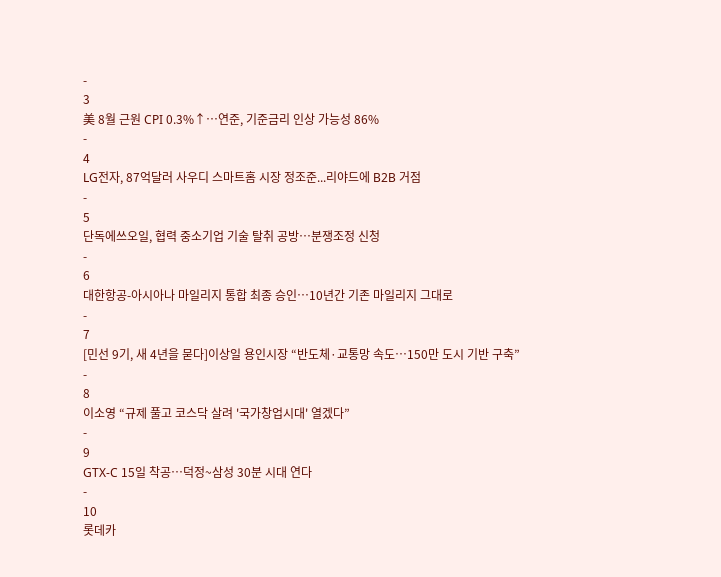-
3
美 8월 근원 CPI 0.3%↑…연준, 기준금리 인상 가능성 86%
-
4
LG전자, 87억달러 사우디 스마트홈 시장 정조준...리야드에 B2B 거점
-
5
단독에쓰오일, 협력 중소기업 기술 탈취 공방…분쟁조정 신청
-
6
대한항공-아시아나 마일리지 통합 최종 승인…10년간 기존 마일리지 그대로
-
7
[민선 9기, 새 4년을 묻다]이상일 용인시장 “반도체·교통망 속도…150만 도시 기반 구축”
-
8
이소영 “규제 풀고 코스닥 살려 '국가창업시대' 열겠다”
-
9
GTX-C 15일 착공…덕정~삼성 30분 시대 연다
-
10
롯데카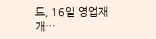드, 16일 영업재개…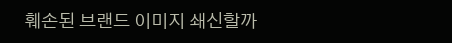훼손된 브랜드 이미지 쇄신할까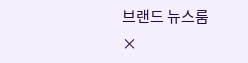브랜드 뉴스룸
×